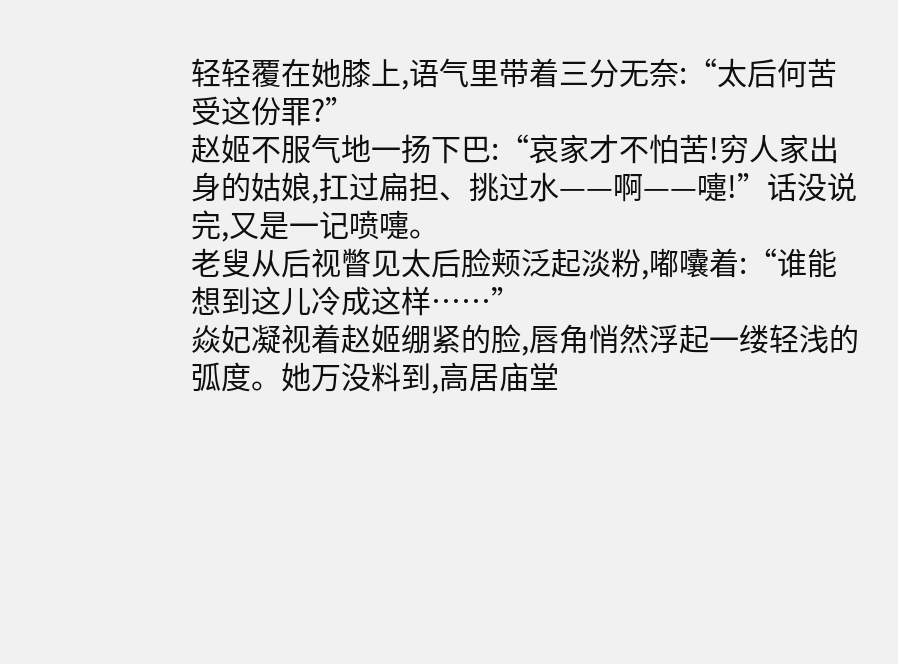轻轻覆在她膝上,语气里带着三分无奈:“太后何苦受这份罪?”
赵姬不服气地一扬下巴:“哀家才不怕苦!穷人家出身的姑娘,扛过扁担、挑过水——啊——嚏!”话没说完,又是一记喷嚏。
老叟从后视瞥见太后脸颊泛起淡粉,嘟囔着:“谁能想到这儿冷成这样……”
焱妃凝视着赵姬绷紧的脸,唇角悄然浮起一缕轻浅的弧度。她万没料到,高居庙堂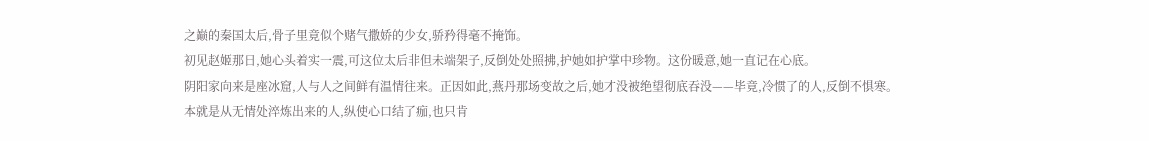之巅的秦国太后,骨子里竟似个赌气撒娇的少女,骄矜得毫不掩饰。
初见赵姬那日,她心头着实一震,可这位太后非但未端架子,反倒处处照拂,护她如护掌中珍物。这份暖意,她一直记在心底。
阴阳家向来是座冰窟,人与人之间鲜有温情往来。正因如此,燕丹那场变故之后,她才没被绝望彻底吞没——毕竟,冷惯了的人,反倒不惧寒。
本就是从无情处淬炼出来的人,纵使心口结了痂,也只肯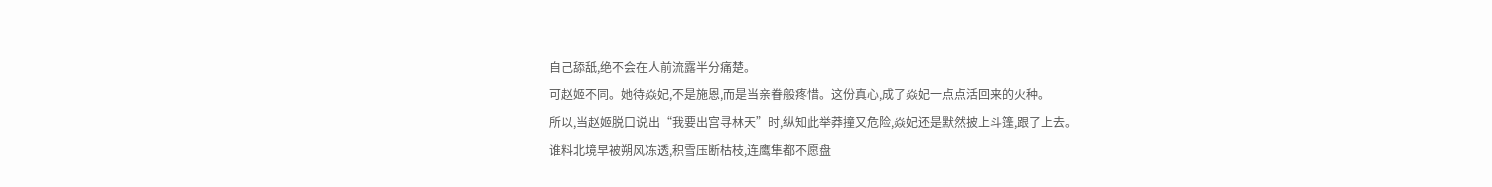自己舔舐,绝不会在人前流露半分痛楚。
可赵姬不同。她待焱妃,不是施恩,而是当亲眷般疼惜。这份真心,成了焱妃一点点活回来的火种。
所以,当赵姬脱口说出“我要出宫寻林天”时,纵知此举莽撞又危险,焱妃还是默然披上斗篷,跟了上去。
谁料北境早被朔风冻透,积雪压断枯枝,连鹰隼都不愿盘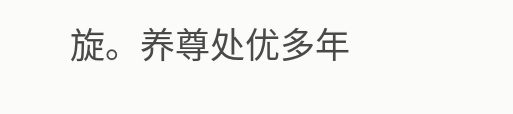旋。养尊处优多年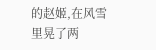的赵姬,在风雪里晃了两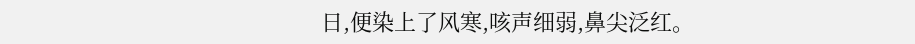日,便染上了风寒,咳声细弱,鼻尖泛红。